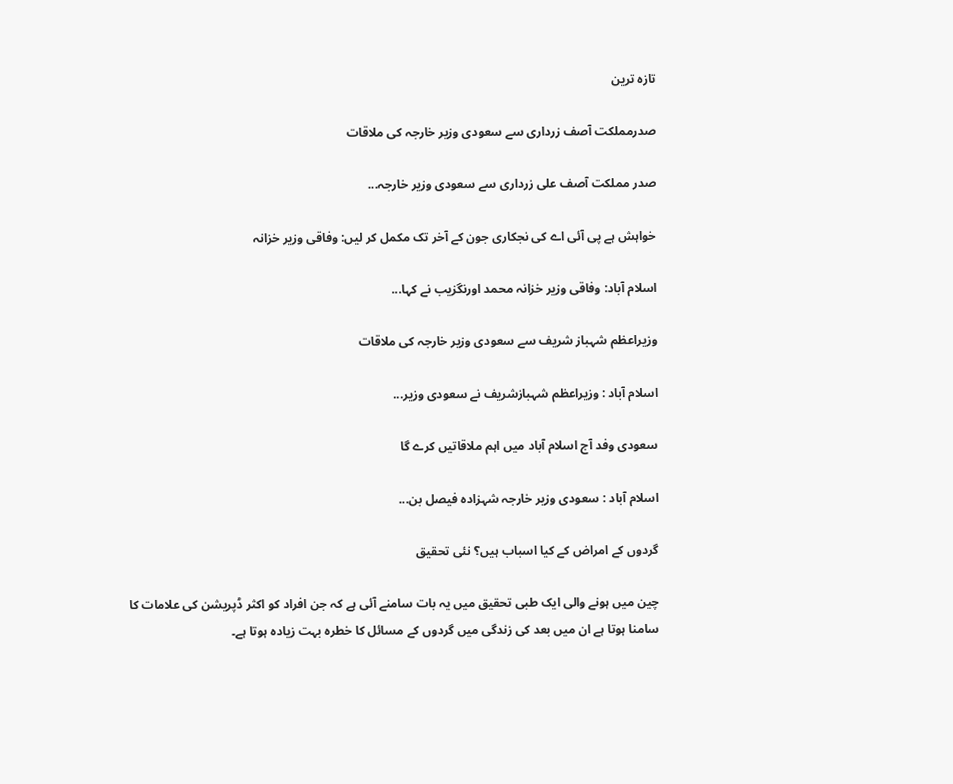تازہ ترین

صدرمملکت آصف زرداری سے سعودی وزیر خارجہ کی ملاقات

صدر مملکت آصف علی زرداری سے سعودی وزیر خارجہ...

خواہش ہے پی آئی اے کی نجکاری جون کے آخر تک مکمل کر لیں: وفاقی وزیر خزانہ

اسلام آباد: وفاقی وزیر خزانہ محمد اورنگزیب نے کہا...

وزیراعظم شہباز شریف سے سعودی وزیر خارجہ کی ملاقات

اسلام آباد : وزیراعظم شہبازشریف نے سعودی وزیر...

سعودی وفد آج اسلام آباد میں اہم ملاقاتیں کرے گا

اسلام آباد : سعودی وزیر خارجہ شہزادہ فیصل بن...

گردوں کے امراض کے کیا اسباب ہیں؟ نئی تحقیق

چین میں ہونے والی ایک طبی تحقیق میں یہ بات سامنے آئی ہے کہ جن افراد کو اکثر ڈپریشن کی علامات کا سامنا ہوتا ہے ان میں بعد کی زندگی میں گردوں کے مسائل کا خطرہ بہت زیادہ ہوتا ہے۔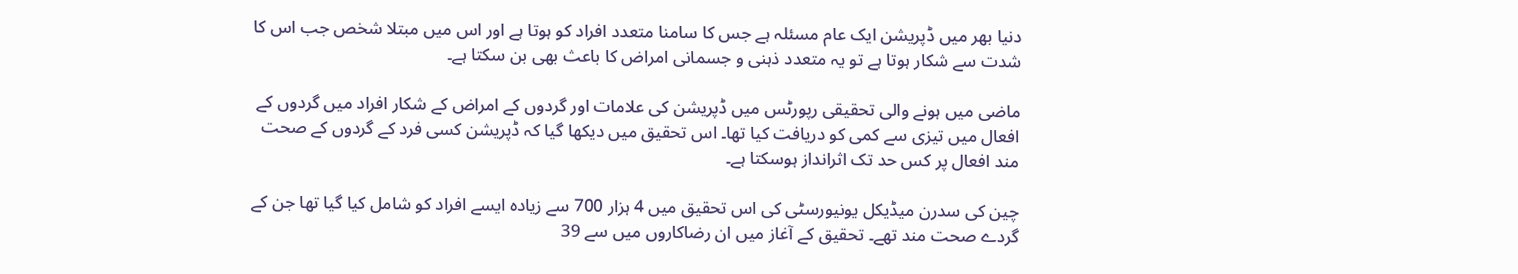دنیا بھر میں ڈپریشن ایک عام مسئلہ ہے جس کا سامنا متعدد افراد کو ہوتا ہے اور اس میں مبتلا شخص جب اس کا شدت سے شکار ہوتا ہے تو یہ متعدد ذہنی و جسمانی امراض کا باعث بھی بن سکتا ہے۔

ماضی میں ہونے والی تحقیقی رپورٹس میں ڈپریشن کی علامات اور گردوں کے امراض کے شکار افراد میں گردوں کے افعال میں تیزی سے کمی کو دریافت کیا تھا۔ اس تحقیق میں دیکھا گیا کہ ڈپریشن کسی فرد کے گردوں کے صحت مند افعال پر کس حد تک اثرانداز ہوسکتا ہے۔

چین کی سدرن میڈیکل یونیورسٹی کی اس تحقیق میں 4 ہزار 700 سے زیادہ ایسے افراد کو شامل کیا گیا تھا جن کے گردے صحت مند تھے۔ تحقیق کے آغاز میں ان رضاکاروں میں سے 39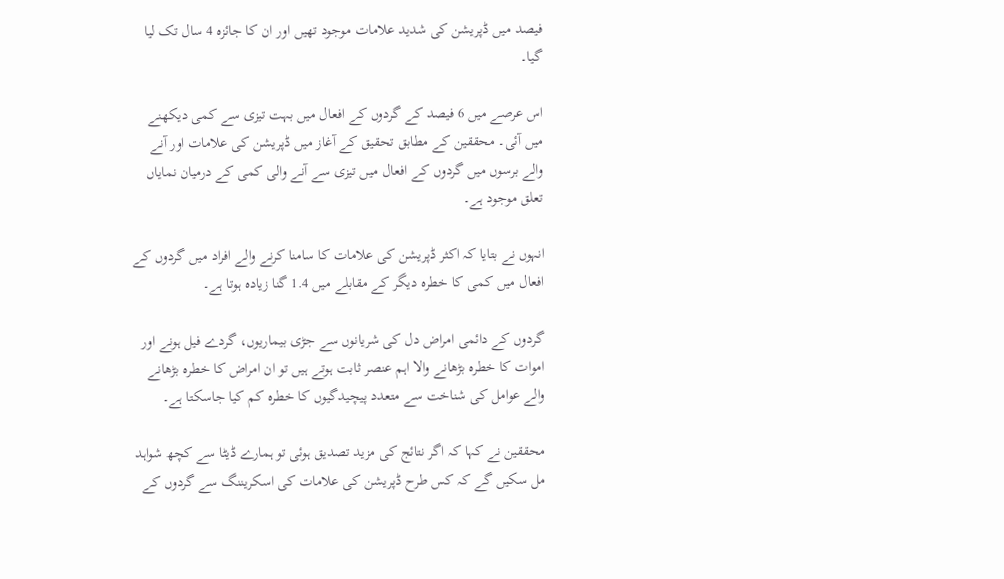فیصد میں ڈپریشن کی شدید علامات موجود تھیں اور ان کا جائزہ 4 سال تک لیا گیا۔

اس عرصے میں 6 فیصد کے گردوں کے افعال میں بہت تیزی سے کمی دیکھنے میں آئی۔ محققین کے مطابق تحقیق کے آغاز میں ڈپریشن کی علامات اور آنے والے برسوں میں گردوں کے افعال میں تیزی سے آنے والی کمی کے درمیان نمایاں تعلق موجود ہے۔

انہوں نے بتایا کہ اکثر ڈپریشن کی علامات کا سامنا کرنے والے افراد میں گردوں کے افعال میں کمی کا خطرہ دیگر کے مقابلے میں 1.4 گنا زیادہ ہوتا ہے۔

گردوں کے دائمی امراض دل کی شریانوں سے جڑی بیماریوں، گردے فیل ہونے اور اموات کا خطرہ بڑھانے والا اہم عنصر ثابت ہوتے ہیں تو ان امراض کا خطرہ بڑھانے والے عوامل کی شناخت سے متعدد پیچیدگیوں کا خطرہ کم کیا جاسکتا ہے۔

محققین نے کہا کہ اگر نتائج کی مزید تصدیق ہوئی تو ہمارے ڈیٹا سے کچھ شواہد مل سکیں گے کہ کس طرح ڈپریشن کی علامات کی اسکریننگ سے گردوں کے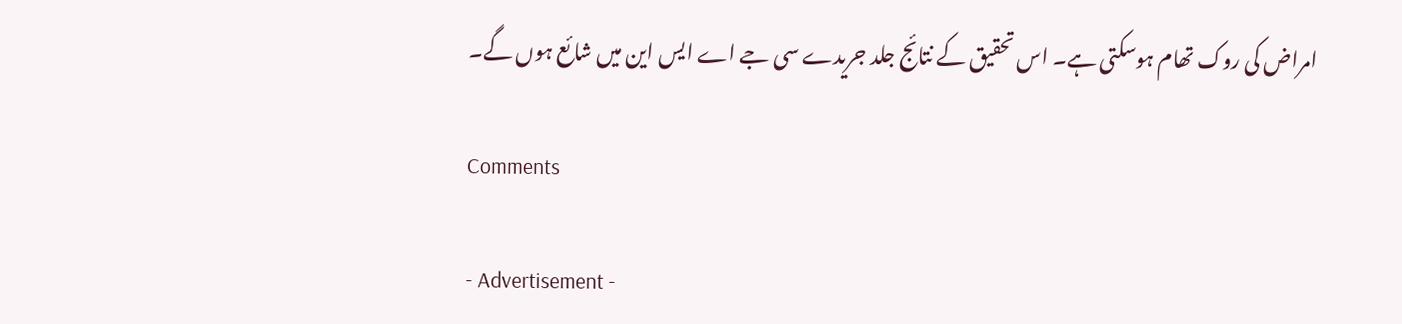امراض کی روک تھام ہوسکتی ہے۔ اس تحقیق کے نتائج جلد جریدے سی جے اے ایس این میں شائع ہوں گے۔

Comments

- Advertisement -